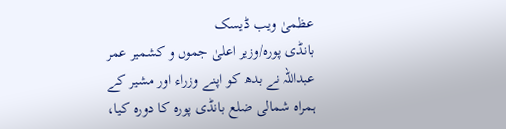عظمیٰ ویب ڈیسک
بانڈی پورہ/وزیر اعلیٰ جموں و کشمیر عمر عبداللہ نے بدھ کو اپنے وزراء اور مشیر کے ہمراہ شمالی ضلع بانڈی پورہ کا دورہ کیا،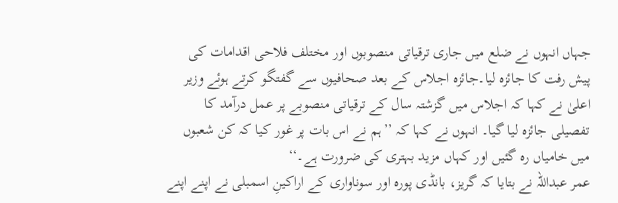جہاں انہوں نے ضلع میں جاری ترقیاتی منصوبوں اور مختلف فلاحی اقدامات کی پیش رفت کا جائزہ لیا۔جائزہ اجلاس کے بعد صحافیوں سے گفتگو کرتے ہوئے وزیر اعلیٰ نے کہا کہ اجلاس میں گزشتہ سال کے ترقیاتی منصوبے پر عمل درآمد کا تفصیلی جائزہ لیا گیا۔ انہوں نے کہا کہ ’’ہم نے اس بات پر غور کیا کہ کن شعبوں میں خامیاں رہ گئیں اور کہاں مزید بہتری کی ضرورت ہے۔‘‘
عمر عبداللہ نے بتایا کہ گریز، بانڈی پورہ اور سوناواری کے اراکینِ اسمبلی نے اپنے اپنے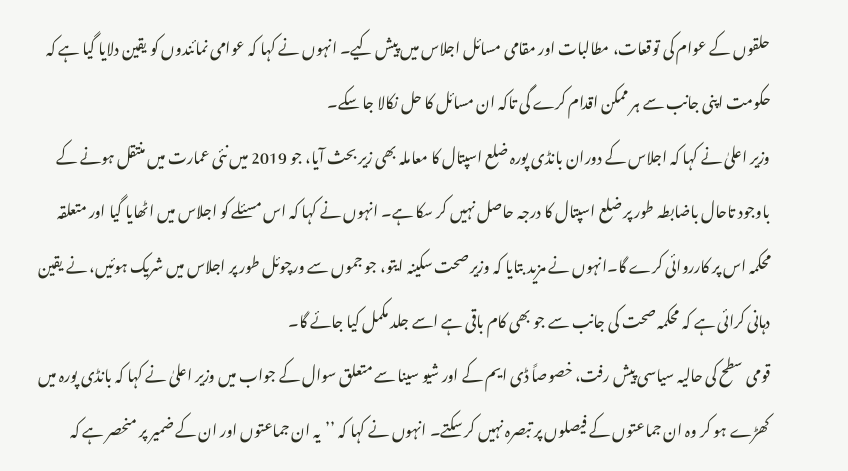حلقوں کے عوام کی توقعات، مطالبات اور مقامی مسائل اجلاس میں پیش کیے۔ انہوں نے کہا کہ عوامی نمائندوں کو یقین دلایا گیا ہے کہ حکومت اپنی جانب سے ہر ممکن اقدام کرے گی تاکہ ان مسائل کا حل نکالا جا سکے۔
وزیر اعلیٰ نے کہا کہ اجلاس کے دوران بانڈی پورہ ضلع اسپتال کا معاملہ بھی زیر بحث آیا، جو 2019 میں نئی عمارت میں منتقل ہونے کے باوجود تاحال باضابطہ طور پر ضلع اسپتال کا درجہ حاصل نہیں کر سکا ہے۔ انہوں نے کہا کہ اس مسئلے کو اجلاس میں اٹھایا گیا اور متعلقہ محکمہ اس پر کارروائی کرے گا۔انہوں نے مزید بتایا کہ وزیر صحت سکینہ ایتو، جو جموں سے ورچوئل طور پر اجلاس میں شریک ہوئیں، نے یقین دہانی کرائی ہے کہ محکمہ صحت کی جانب سے جو بھی کام باقی ہے اسے جلد مکمل کیا جائے گا۔
قومی سطح کی حالیہ سیاسی پیش رفت، خصوصاً ڈی ایم کے اور شیو سینا سے متعلق سوال کے جواب میں وزیر اعلیٰ نے کہا کہ بانڈی پورہ میں کھڑے ہو کر وہ ان جماعتوں کے فیصلوں پر تبصرہ نہیں کر سکتے۔ انہوں نے کہا کہ ’’یہ ان جماعتوں اور ان کے ضمیر پر منحصر ہے کہ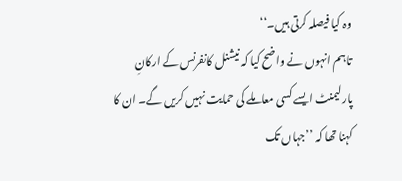وہ کیا فیصلہ کرتی ہیں۔‘‘
تاہم انہوں نے واضح کیا کہ نیشنل کانفرنس کے ارکانِ پارلیمنٹ ایسے کسی معاملے کی حمایت نہیں کریں گے۔ ان کا کہنا تھا کہ ’’جہاں تک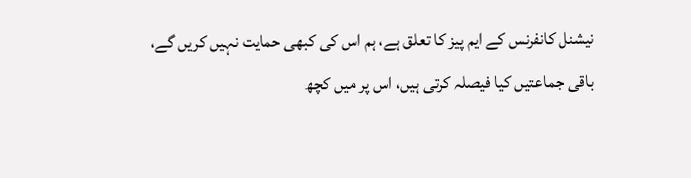نیشنل کانفرنس کے ایم پیز کا تعلق ہے، ہم اس کی کبھی حمایت نہیں کریں گے، باقی جماعتیں کیا فیصلہ کرتی ہیں، اس پر میں کچھ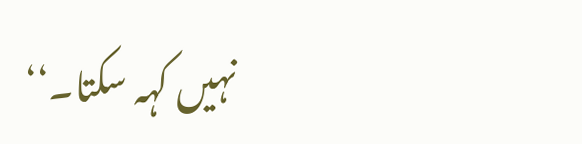نہیں کہہ سکتا۔‘‘